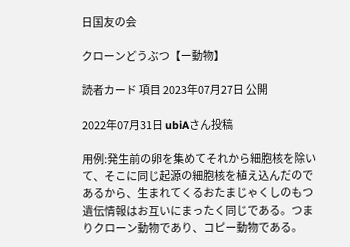日国友の会

クローンどうぶつ【ー動物】

読者カード 項目 2023年07月27日 公開

2022年07月31日 ubiAさん投稿

用例:発生前の卵を集めてそれから細胞核を除いて、そこに同じ起源の細胞核を植え込んだのであるから、生まれてくるおたまじゃくしのもつ遺伝情報はお互いにまったく同じである。つまりクローン動物であり、コピー動物である。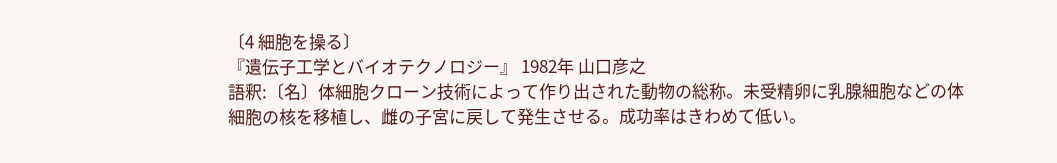〔4 細胞を操る〕
『遺伝子工学とバイオテクノロジー』 1982年 山口彦之
語釈:〔名〕体細胞クローン技術によって作り出された動物の総称。未受精卵に乳腺細胞などの体細胞の核を移植し、雌の子宮に戻して発生させる。成功率はきわめて低い。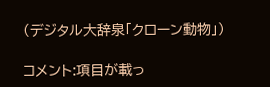(デジタル大辞泉「クローン動物」)

コメント:項目が載っ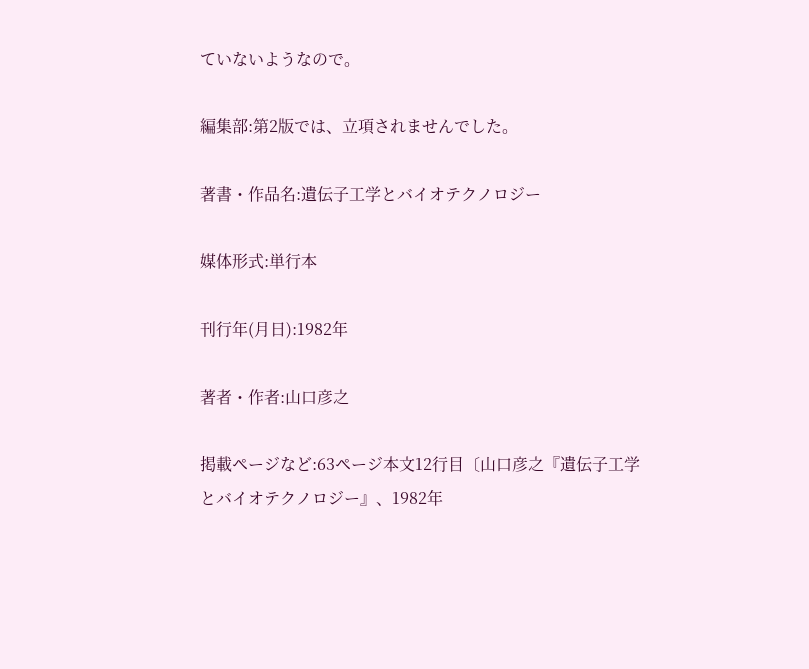ていないようなので。

編集部:第2版では、立項されませんでした。

著書・作品名:遺伝子工学とバイオテクノロジー

媒体形式:単行本

刊行年(月日):1982年

著者・作者:山口彦之

掲載ページなど:63ページ本文12行目〔山口彦之『遺伝子工学とバイオテクノロジー』、1982年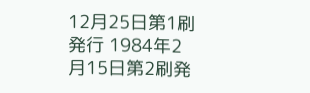12月25日第1刷発行 1984年2月15日第2刷発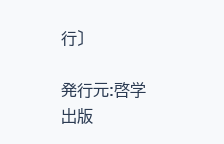行〕

発行元:啓学出版